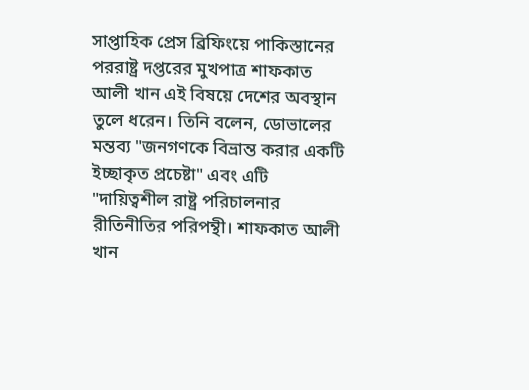সাপ্তাহিক প্রেস ব্রিফিংয়ে পাকিস্তানের পররাষ্ট্র দপ্তরের মুখপাত্র শাফকাত আলী খান এই বিষয়ে দেশের অবস্থান তুলে ধরেন। তিনি বলেন, ডোভালের মন্তব্য "জনগণকে বিভ্রান্ত করার একটি ইচ্ছাকৃত প্রচেষ্টা" এবং এটি "দায়িত্বশীল রাষ্ট্র পরিচালনার রীতিনীতির পরিপন্থী। শাফকাত আলী খান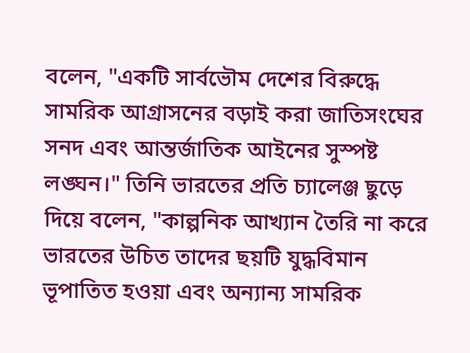বলেন, "একটি সার্বভৌম দেশের বিরুদ্ধে সামরিক আগ্রাসনের বড়াই করা জাতিসংঘের সনদ এবং আন্তর্জাতিক আইনের সুস্পষ্ট লঙ্ঘন।" তিনি ভারতের প্রতি চ্যালেঞ্জ ছুড়ে দিয়ে বলেন, "কাল্পনিক আখ্যান তৈরি না করে ভারতের উচিত তাদের ছয়টি যুদ্ধবিমান ভূপাতিত হওয়া এবং অন্যান্য সামরিক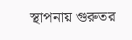স্থাপনায় গুরুতর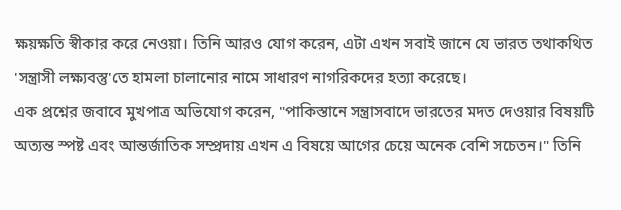ক্ষয়ক্ষতি স্বীকার করে নেওয়া। তিনি আরও যোগ করেন, এটা এখন সবাই জানে যে ভারত তথাকথিত 'সন্ত্রাসী লক্ষ্যবস্তু'তে হামলা চালানোর নামে সাধারণ নাগরিকদের হত্যা করেছে।
এক প্রশ্নের জবাবে মুখপাত্র অভিযোগ করেন, "পাকিস্তানে সন্ত্রাসবাদে ভারতের মদত দেওয়ার বিষয়টি অত্যন্ত স্পষ্ট এবং আন্তর্জাতিক সম্প্রদায় এখন এ বিষয়ে আগের চেয়ে অনেক বেশি সচেতন।" তিনি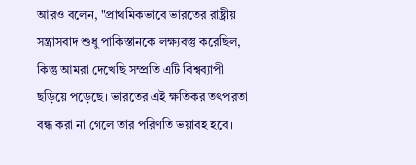আরও বলেন, "প্রাথমিকভাবে ভারতের রাষ্ট্রীয় সন্ত্রাসবাদ শুধু পাকিস্তানকে লক্ষ্যবস্তু করেছিল, কিন্তু আমরা দেখেছি সম্প্রতি এটি বিশ্বব্যাপী ছড়িয়ে পড়েছে। ভারতের এই ক্ষতিকর তৎপরতা বন্ধ করা না গেলে তার পরিণতি ভয়াবহ হবে।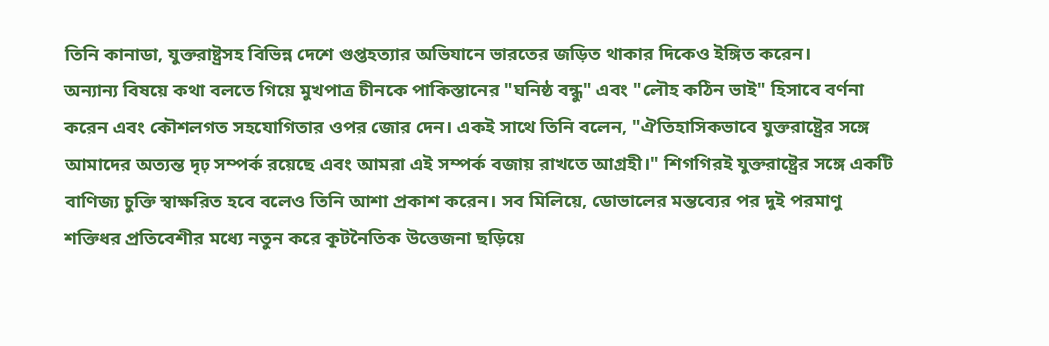তিনি কানাডা, যুক্তরাষ্ট্রসহ বিভিন্ন দেশে গুপ্তহত্যার অভিযানে ভারতের জড়িত থাকার দিকেও ইঙ্গিত করেন।
অন্যান্য বিষয়ে কথা বলতে গিয়ে মুখপাত্র চীনকে পাকিস্তানের "ঘনিষ্ঠ বন্ধু" এবং "লৌহ কঠিন ভাই" হিসাবে বর্ণনা করেন এবং কৌশলগত সহযোগিতার ওপর জোর দেন। একই সাথে তিনি বলেন, "ঐতিহাসিকভাবে যুক্তরাষ্ট্রের সঙ্গে আমাদের অত্যন্ত দৃঢ় সম্পর্ক রয়েছে এবং আমরা এই সম্পর্ক বজায় রাখতে আগ্রহী।" শিগগিরই যুক্তরাষ্ট্রের সঙ্গে একটি বাণিজ্য চুক্তি স্বাক্ষরিত হবে বলেও তিনি আশা প্রকাশ করেন। সব মিলিয়ে, ডোভালের মন্তব্যের পর দুই পরমাণু শক্তিধর প্রতিবেশীর মধ্যে নতুন করে কূটনৈতিক উত্তেজনা ছড়িয়ে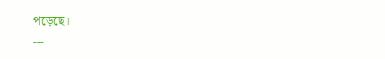পড়েছে।
---